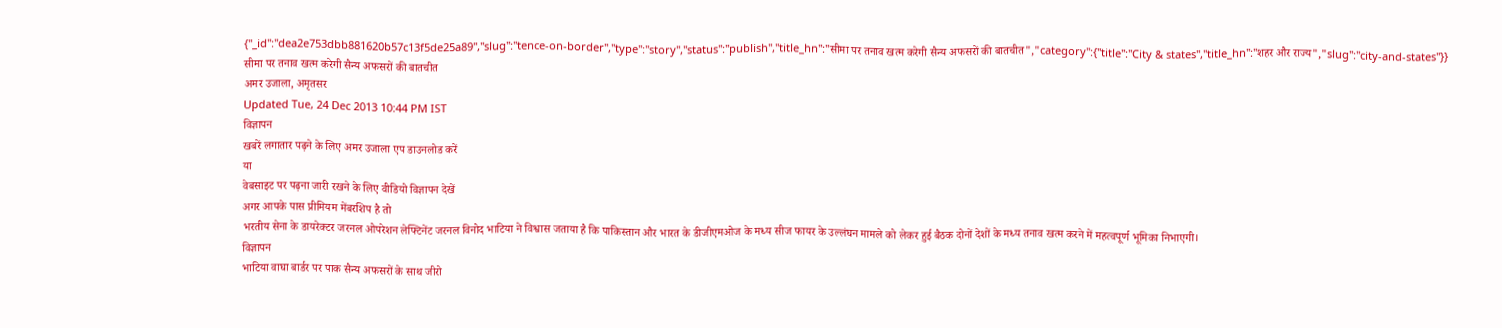{"_id":"dea2e753dbb881620b57c13f5de25a89","slug":"tence-on-border","type":"story","status":"publish","title_hn":"सीमा पर तनाव खत्म करेगी सैन्य अफसरों की बातचीत","category":{"title":"City & states","title_hn":"शहर और राज्य","slug":"city-and-states"}}
सीमा पर तनाव खत्म करेगी सैन्य अफसरों की बातचीत
अमर उजाला, अमृतसर
Updated Tue, 24 Dec 2013 10:44 PM IST
विज्ञापन
खबरें लगातार पढ़ने के लिए अमर उजाला एप डाउनलोड करें
या
वेबसाइट पर पढ़ना जारी रखने के लिए वीडियो विज्ञापन देखें
अगर आपके पास प्रीमियम मेंबरशिप है तो
भरतीय सेना के डायरेक्टर जरनल ओपरेशन लेफ्टिनेंट जरनल विनोद भाटिया ने विश्वास जताया है कि पाकिस्तान और भारत के डीजीएमओज के मध्य सीज फायर के उल्लंघन मामले को लेकर हुई बैठक दोनों देशों के मध्य तनाव खत्म करने में महत्वपूर्ण भूमिका निभाएगी।
विज्ञापन
भाटिया वाघा बार्डर पर पाक सैन्य अफसरों के साथ जीरो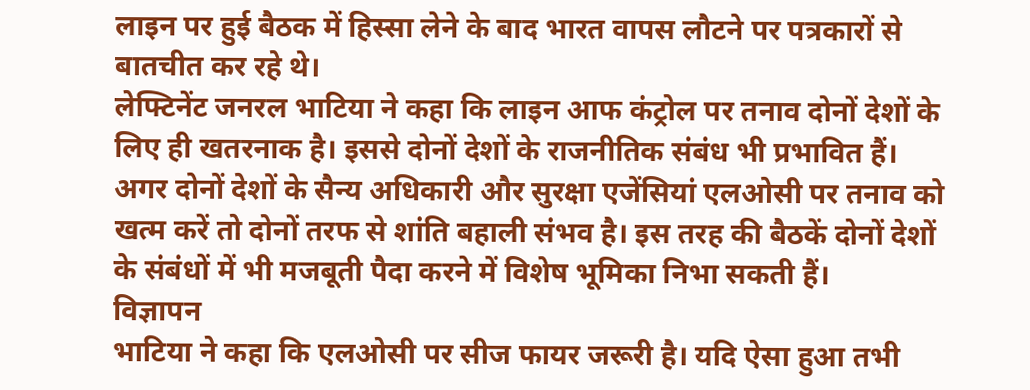लाइन पर हुई बैठक में हिस्सा लेने के बाद भारत वापस लौटने पर पत्रकारों से बातचीत कर रहे थे।
लेफ्टिनेंट जनरल भाटिया ने कहा कि लाइन आफ कंट्रोल पर तनाव दोनों देशों के लिए ही खतरनाक है। इससे दोनों देशों के राजनीतिक संबंध भी प्रभावित हैं।
अगर दोनों देशों के सैन्य अधिकारी और सुरक्षा एजेंसियां एलओसी पर तनाव को खत्म करें तो दोनों तरफ से शांति बहाली संभव है। इस तरह की बैठकें दोनों देशों के संबंधों में भी मजबूती पैदा करने में विशेष भूमिका निभा सकती हैं।
विज्ञापन
भाटिया ने कहा कि एलओसी पर सीज फायर जरूरी है। यदि ऐसा हुआ तभी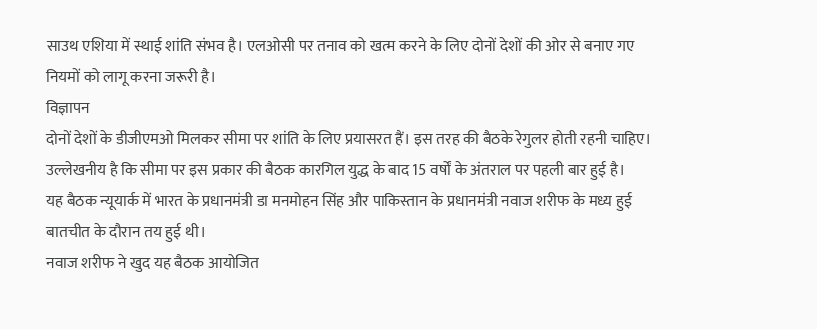साउथ एशिया में स्थाई शांति संभव है। एलओसी पर तनाव को खत्म करने के लिए दोनों देशों की ओर से बनाए गए नियमों को लागू करना जरूरी है।
विज्ञापन
दोनों देशों के डीजीएमओ मिलकर सीमा पर शांति के लिए प्रयासरत हैं। इस तरह की बैठके रेगुलर होती रहनी चाहिए।
उल्लेखनीय है कि सीमा पर इस प्रकार की बैठक कारगिल युद्ध के बाद 15 वर्षों के अंतराल पर पहली बार हुई है।
यह बैठक न्यूयार्क में भारत के प्रधानमंत्री डा मनमोहन सिंह और पाकिस्तान के प्रधानमंत्री नवाज शरीफ के मध्य हुई बातचीत के दौरान तय हुई थी।
नवाज शरीफ ने खुद यह बैठक आयोजित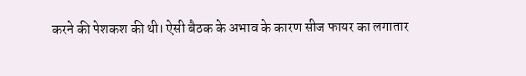करने की पेशकश की थी। ऐसी बैठक के अभाव के कारण सीज फायर का लगातार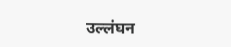उल्लंघन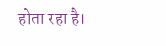होता रहा है।